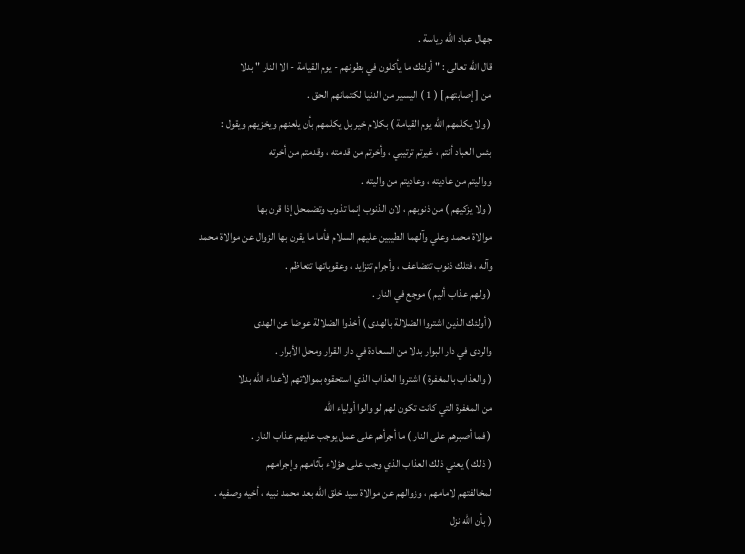جهال عباد الله رياسة .
قال الله تعالى : " أولئك ما يأكلون في بطونهم - يوم القيامة - الا النار " بدلا
من [ إصابتهم ] ( 1 ) اليسير من الدنيا لكتمانهم الحق .
( ولا يكلمهم الله يوم القيامة ) بكلام خير بل يكلمهم بأن يلعنهم ويخزيهم ويقول :
بئس العباد أنتم ، غيرتم ترتيبي ، وأخرتم من قدمته ، وقدمتم من أخرته
وواليتم من عاديته ، وعاديتم من واليته .
( ولا يزكيهم ) من ذنوبهم ، لان الذنوب إنما تذوب وتضمحل إذا قرن بها
موالاة محمد وعلي وآلهما الطيبين عليهم السلام فأما ما يقرن بها الزوال عن موالاة محمد
وآله ، فتلك ذنوب تتضاعف ، وأجرام تتزايد ، وعقوباتها تتعاظم .
( ولهم عذاب أليم ) موجع في النار .
( أولئك الذين اشتروا الضلالة بالهدى ) أخذوا الضلالة عوضا عن الهدى
والردى في دار البوار بدلا من السعادة في دار القرار ومحل الأبرار .
( والعذاب بالمغفرة ) اشتروا العذاب الذي استحقوه بموالاتهم لأعداء الله بدلا
من المغفرة التي كانت تكون لهم لو والوا أولياء الله
( فما أصبرهم على النار ) ما أجرأهم على عمل يوجب عليهم عذاب النار .
( ذلك ) يعني ذلك العذاب الذي وجب على هؤلاء بآثامهم وإجرامهم
لمخالفتهم لامامهم ، وزوالهم عن موالاة سيد خلق الله بعد محمد نبيه ، أخيه وصفيه .
( بأن الله نزل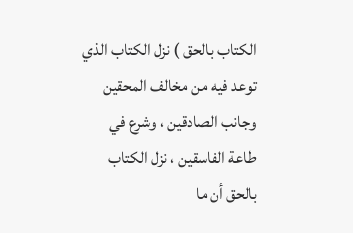الكتاب بالحق ) نزل الكتاب الذي توعد فيه من مخالف المحقين
وجانب الصادقين ، وشرع في طاعة الفاسقين ، نزل الكتاب بالحق أن ما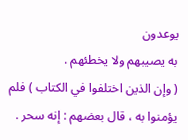يوعدون
به يصيبهم ولا يخطئهم .
( وإن الذين اختلفوا في الكتاب ) فلم يؤمنوا به ، قال بعضهم : إنه سحر .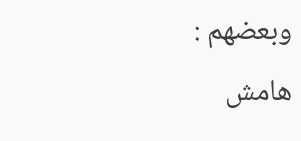وبعضهم :
هامش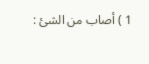1 ) أصاب من الشئ :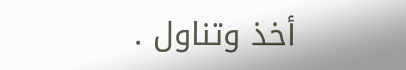أخذ وتناول .